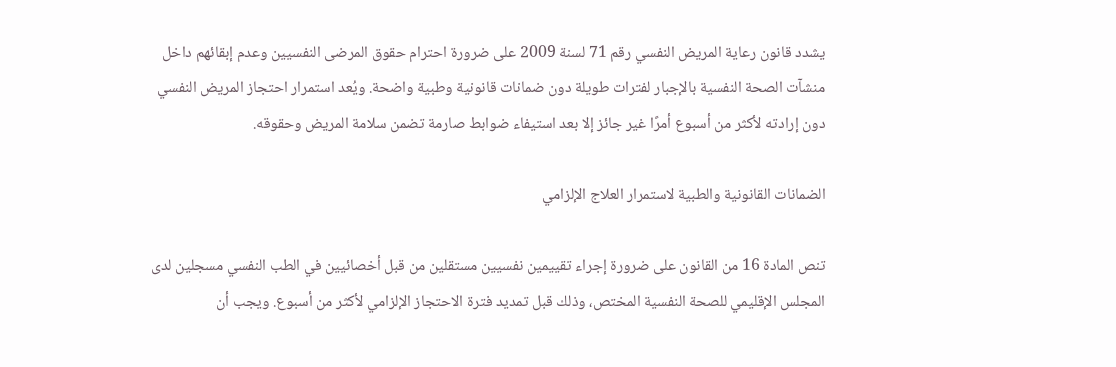يشدد قانون رعاية المريض النفسي رقم 71 لسنة 2009 على ضرورة احترام حقوق المرضى النفسيين وعدم إبقائهم داخل منشآت الصحة النفسية بالإجبار لفترات طويلة دون ضمانات قانونية وطبية واضحة. ويُعد استمرار احتجاز المريض النفسي دون إرادته لأكثر من أسبوع أمرًا غير جائز إلا بعد استيفاء ضوابط صارمة تضمن سلامة المريض وحقوقه.

الضمانات القانونية والطبية لاستمرار العلاج الإلزامي

تنص المادة 16 من القانون على ضرورة إجراء تقييمين نفسيين مستقلين من قبل أخصائيين في الطب النفسي مسجلين لدى المجلس الإقليمي للصحة النفسية المختص، وذلك قبل تمديد فترة الاحتجاز الإلزامي لأكثر من أسبوع. ويجب أن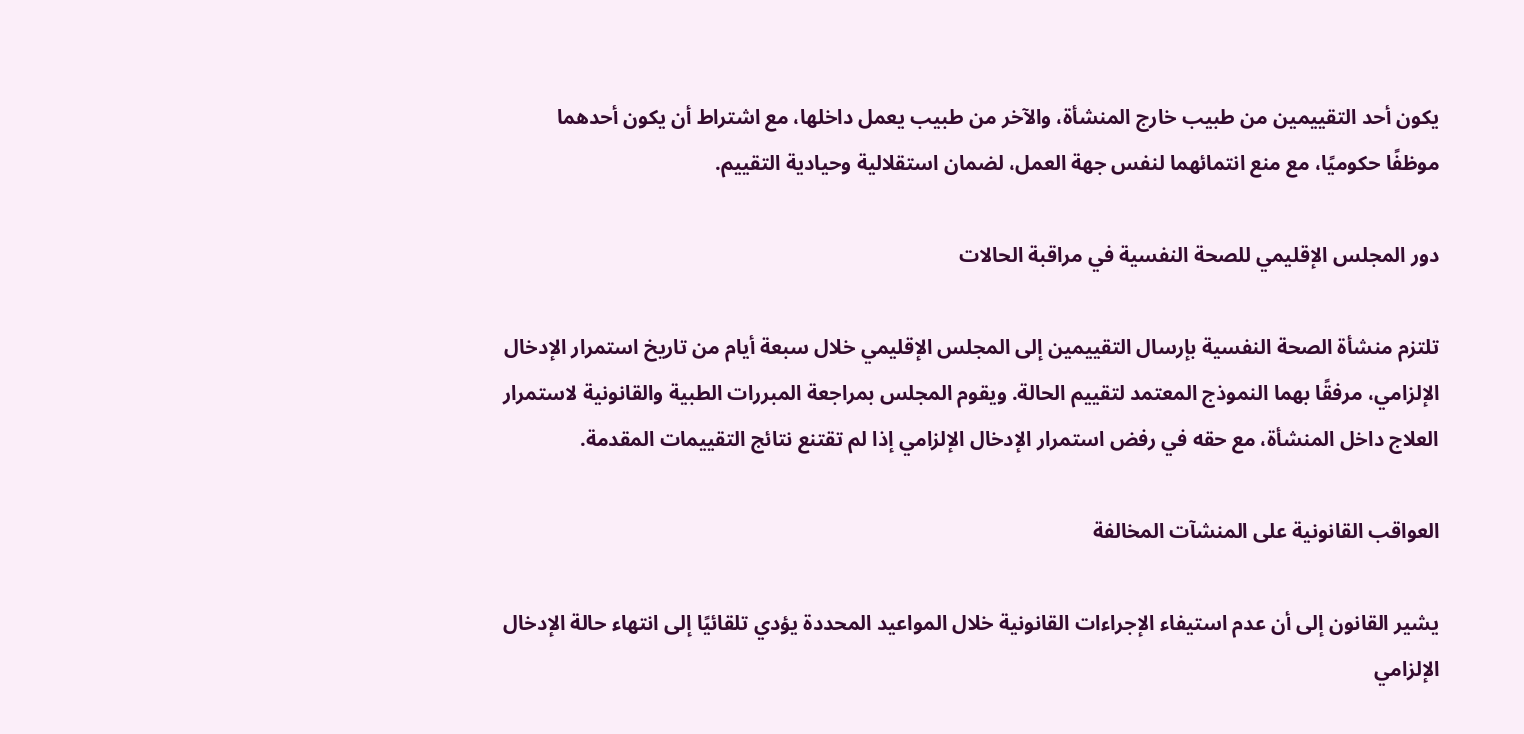يكون أحد التقييمين من طبيب خارج المنشأة، والآخر من طبيب يعمل داخلها، مع اشتراط أن يكون أحدهما موظفًا حكوميًا، مع منع انتمائهما لنفس جهة العمل، لضمان استقلالية وحيادية التقييم.

دور المجلس الإقليمي للصحة النفسية في مراقبة الحالات

تلتزم منشأة الصحة النفسية بإرسال التقييمين إلى المجلس الإقليمي خلال سبعة أيام من تاريخ استمرار الإدخال الإلزامي، مرفقًا بهما النموذج المعتمد لتقييم الحالة. ويقوم المجلس بمراجعة المبررات الطبية والقانونية لاستمرار العلاج داخل المنشأة، مع حقه في رفض استمرار الإدخال الإلزامي إذا لم تقتنع نتائج التقييمات المقدمة.

العواقب القانونية على المنشآت المخالفة

يشير القانون إلى أن عدم استيفاء الإجراءات القانونية خلال المواعيد المحددة يؤدي تلقائيًا إلى انتهاء حالة الإدخال الإلزامي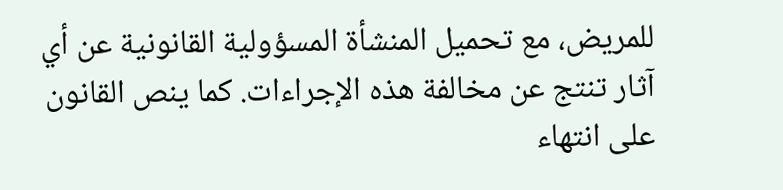للمريض، مع تحميل المنشأة المسؤولية القانونية عن أي آثار تنتج عن مخالفة هذه الإجراءات. كما ينص القانون على انتهاء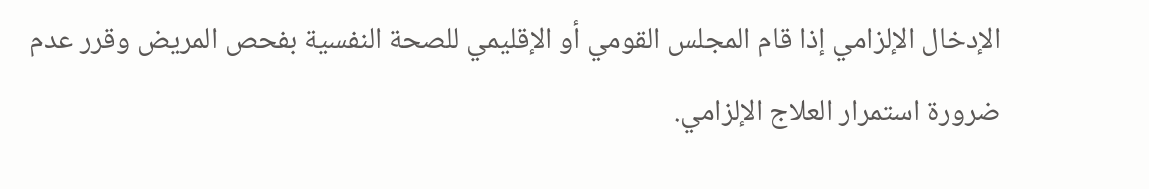الإدخال الإلزامي إذا قام المجلس القومي أو الإقليمي للصحة النفسية بفحص المريض وقرر عدم ضرورة استمرار العلاج الإلزامي.